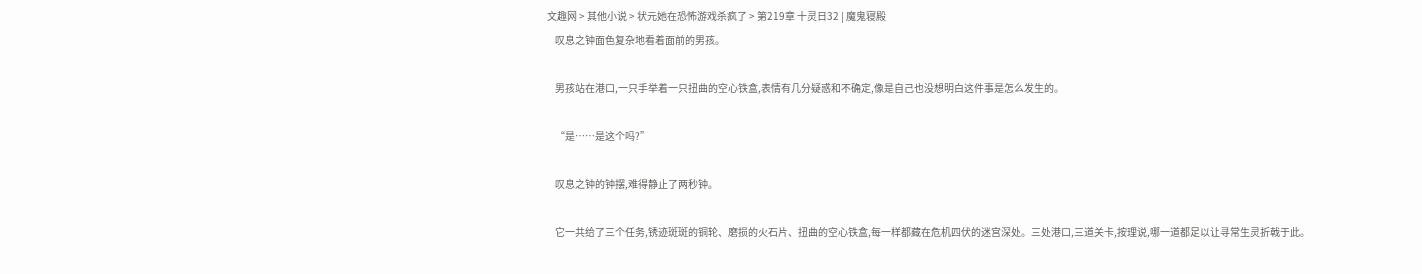文趣网 > 其他小说 > 状元她在恐怖游戏杀疯了 > 第219章 十灵日32 | 魔鬼寝殿
    叹息之钟面色复杂地看着面前的男孩。

    男孩站在港口,一只手举着一只扭曲的空心铁盒,表情有几分疑惑和不确定,像是自己也没想明白这件事是怎么发生的。

    “是……是这个吗?”

    叹息之钟的钟摆,难得静止了两秒钟。

    它一共给了三个任务,锈迹斑斑的铜轮、磨损的火石片、扭曲的空心铁盒,每一样都藏在危机四伏的迷宫深处。三处港口,三道关卡,按理说,哪一道都足以让寻常生灵折戟于此。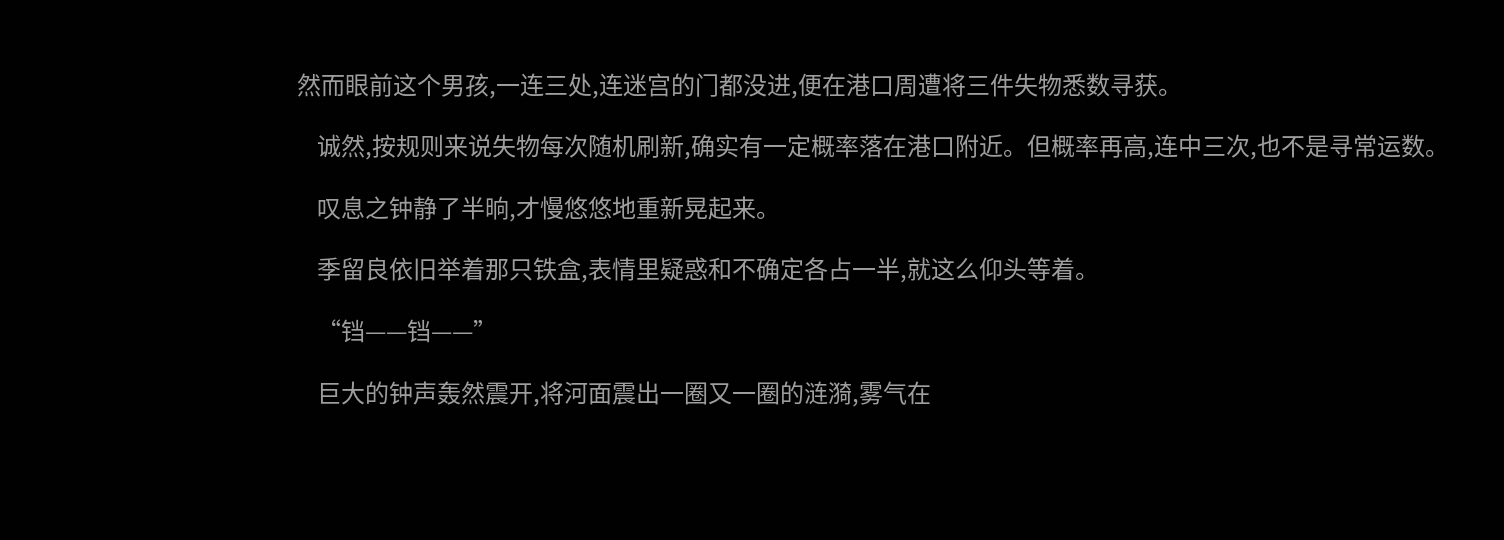然而眼前这个男孩,一连三处,连迷宫的门都没进,便在港口周遭将三件失物悉数寻获。

    诚然,按规则来说失物每次随机刷新,确实有一定概率落在港口附近。但概率再高,连中三次,也不是寻常运数。

    叹息之钟静了半晌,才慢悠悠地重新晃起来。

    季留良依旧举着那只铁盒,表情里疑惑和不确定各占一半,就这么仰头等着。

    “铛——铛——”

    巨大的钟声轰然震开,将河面震出一圈又一圈的涟漪,雾气在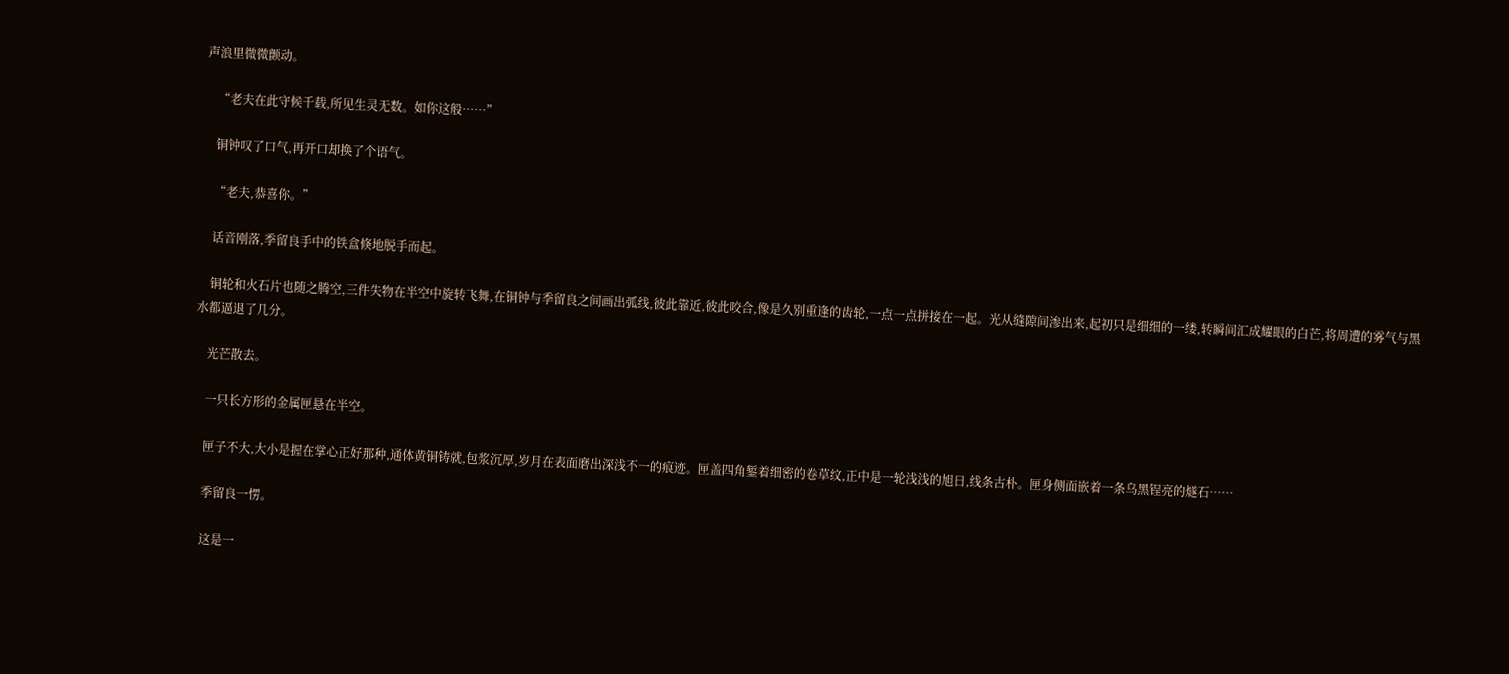声浪里微微颤动。

    “老夫在此守候千载,所见生灵无数。如你这般……”

    铜钟叹了口气,再开口却换了个语气。

    “老夫,恭喜你。”

    话音刚落,季留良手中的铁盒倏地脱手而起。

    铜轮和火石片也随之腾空,三件失物在半空中旋转飞舞,在铜钟与季留良之间画出弧线,彼此靠近,彼此咬合,像是久别重逢的齿轮,一点一点拼接在一起。光从缝隙间渗出来,起初只是细细的一缕,转瞬间汇成耀眼的白芒,将周遭的雾气与黑水都逼退了几分。

    光芒散去。

    一只长方形的金属匣悬在半空。

    匣子不大,大小是握在掌心正好那种,通体黄铜铸就,包浆沉厚,岁月在表面磨出深浅不一的痕迹。匣盖四角錾着细密的卷草纹,正中是一轮浅浅的旭日,线条古朴。匣身侧面嵌着一条乌黑锃亮的燧石……

    季留良一愣。

    这是一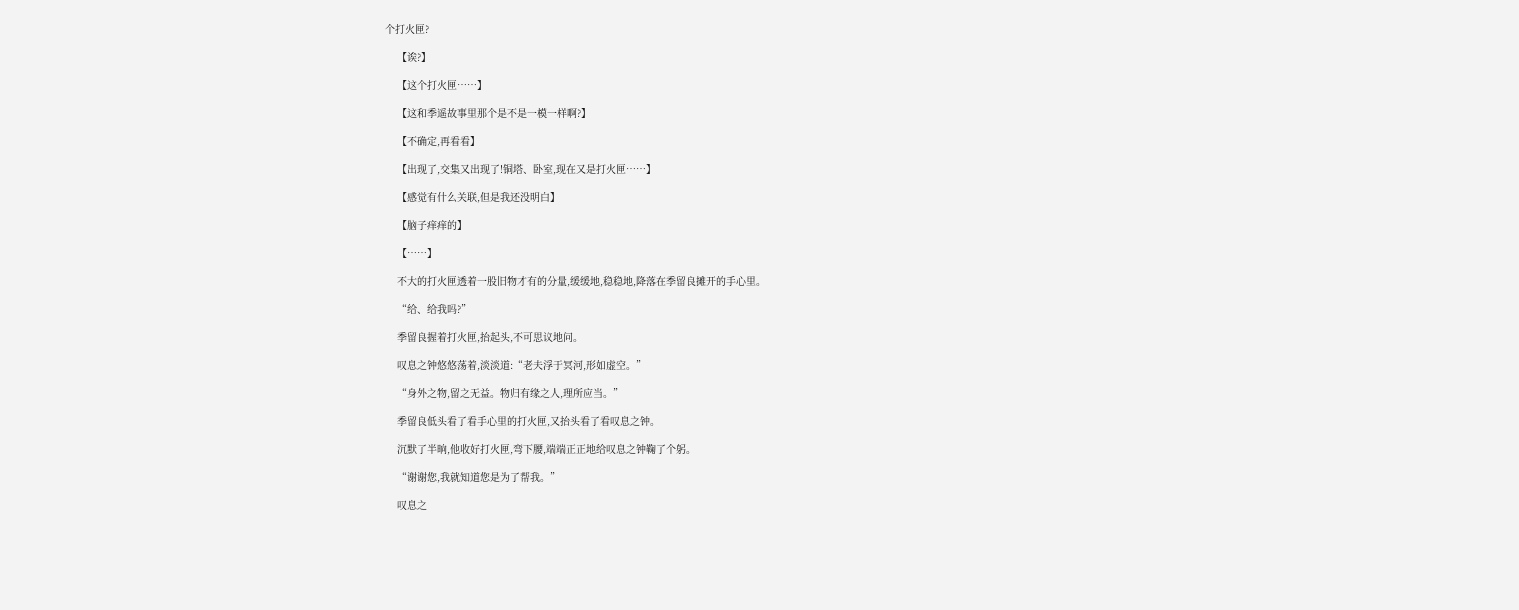个打火匣?

    【诶?】

    【这个打火匣……】

    【这和季遥故事里那个是不是一模一样啊?】

    【不确定,再看看】

    【出现了,交集又出现了!铜塔、卧室,现在又是打火匣……】

    【感觉有什么关联,但是我还没明白】

    【脑子痒痒的】

    【……】

    不大的打火匣透着一股旧物才有的分量,缓缓地,稳稳地,降落在季留良摊开的手心里。

    “给、给我吗?”

    季留良握着打火匣,抬起头,不可思议地问。

    叹息之钟悠悠荡着,淡淡道:“老夫浮于冥河,形如虚空。”

    “身外之物,留之无益。物归有缘之人,理所应当。”

    季留良低头看了看手心里的打火匣,又抬头看了看叹息之钟。

    沉默了半晌,他收好打火匣,弯下腰,端端正正地给叹息之钟鞠了个躬。

    “谢谢您,我就知道您是为了帮我。”

    叹息之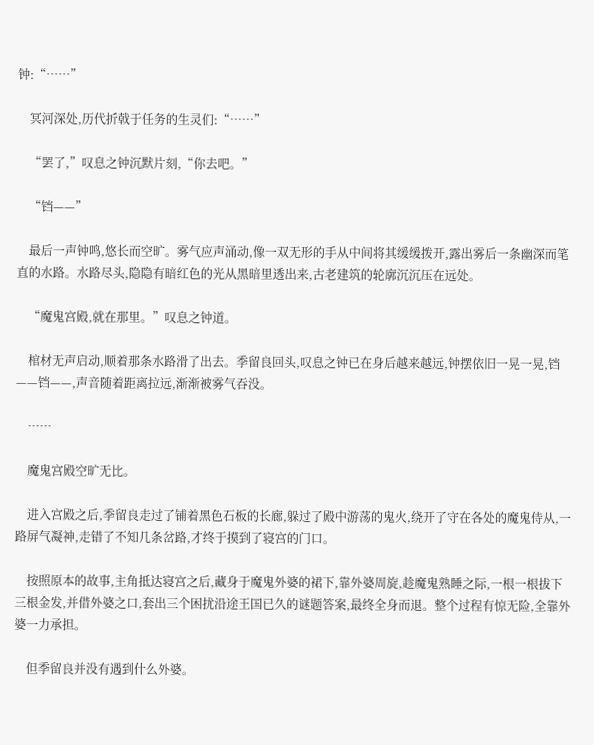钟:“……”

    冥河深处,历代折戟于任务的生灵们:“……”

    “罢了,”叹息之钟沉默片刻,“你去吧。”

    “铛——”

    最后一声钟鸣,悠长而空旷。雾气应声涌动,像一双无形的手从中间将其缓缓拨开,露出雾后一条幽深而笔直的水路。水路尽头,隐隐有暗红色的光从黑暗里透出来,古老建筑的轮廓沉沉压在远处。

    “魔鬼宫殿,就在那里。”叹息之钟道。

    棺材无声启动,顺着那条水路滑了出去。季留良回头,叹息之钟已在身后越来越远,钟摆依旧一晃一晃,铛——铛——,声音随着距离拉远,渐渐被雾气吞没。

    ……

    魔鬼宫殿空旷无比。

    进入宫殿之后,季留良走过了铺着黑色石板的长廊,躲过了殿中游荡的鬼火,绕开了守在各处的魔鬼侍从,一路屏气凝神,走错了不知几条岔路,才终于摸到了寝宫的门口。

    按照原本的故事,主角抵达寝宫之后,藏身于魔鬼外婆的裙下,靠外婆周旋,趁魔鬼熟睡之际,一根一根拔下三根金发,并借外婆之口,套出三个困扰沿途王国已久的谜题答案,最终全身而退。整个过程有惊无险,全靠外婆一力承担。

    但季留良并没有遇到什么外婆。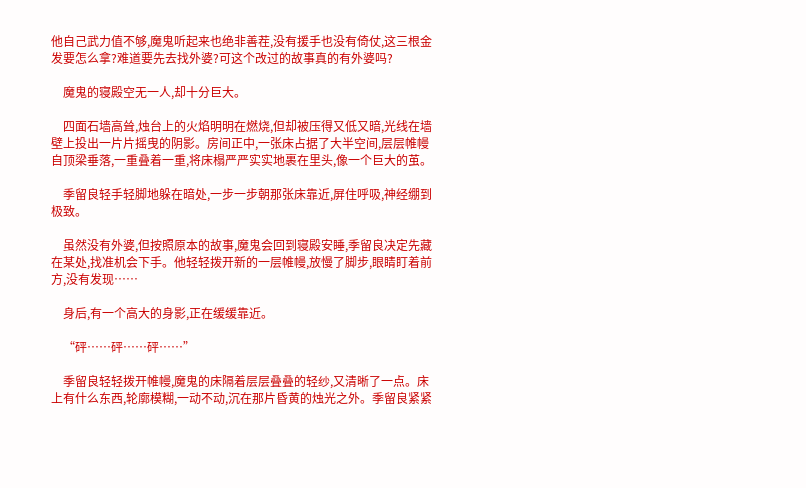他自己武力值不够,魔鬼听起来也绝非善茬,没有援手也没有倚仗,这三根金发要怎么拿?难道要先去找外婆?可这个改过的故事真的有外婆吗?

    魔鬼的寝殿空无一人,却十分巨大。

    四面石墙高耸,烛台上的火焰明明在燃烧,但却被压得又低又暗,光线在墙壁上投出一片片摇曳的阴影。房间正中,一张床占据了大半空间,层层帷幔自顶梁垂落,一重叠着一重,将床榻严严实实地裹在里头,像一个巨大的茧。

    季留良轻手轻脚地躲在暗处,一步一步朝那张床靠近,屏住呼吸,神经绷到极致。

    虽然没有外婆,但按照原本的故事,魔鬼会回到寝殿安睡,季留良决定先藏在某处,找准机会下手。他轻轻拨开新的一层帷幔,放慢了脚步,眼睛盯着前方,没有发现……

    身后,有一个高大的身影,正在缓缓靠近。

    “砰……砰……砰……”

    季留良轻轻拨开帷幔,魔鬼的床隔着层层叠叠的轻纱,又清晰了一点。床上有什么东西,轮廓模糊,一动不动,沉在那片昏黄的烛光之外。季留良紧紧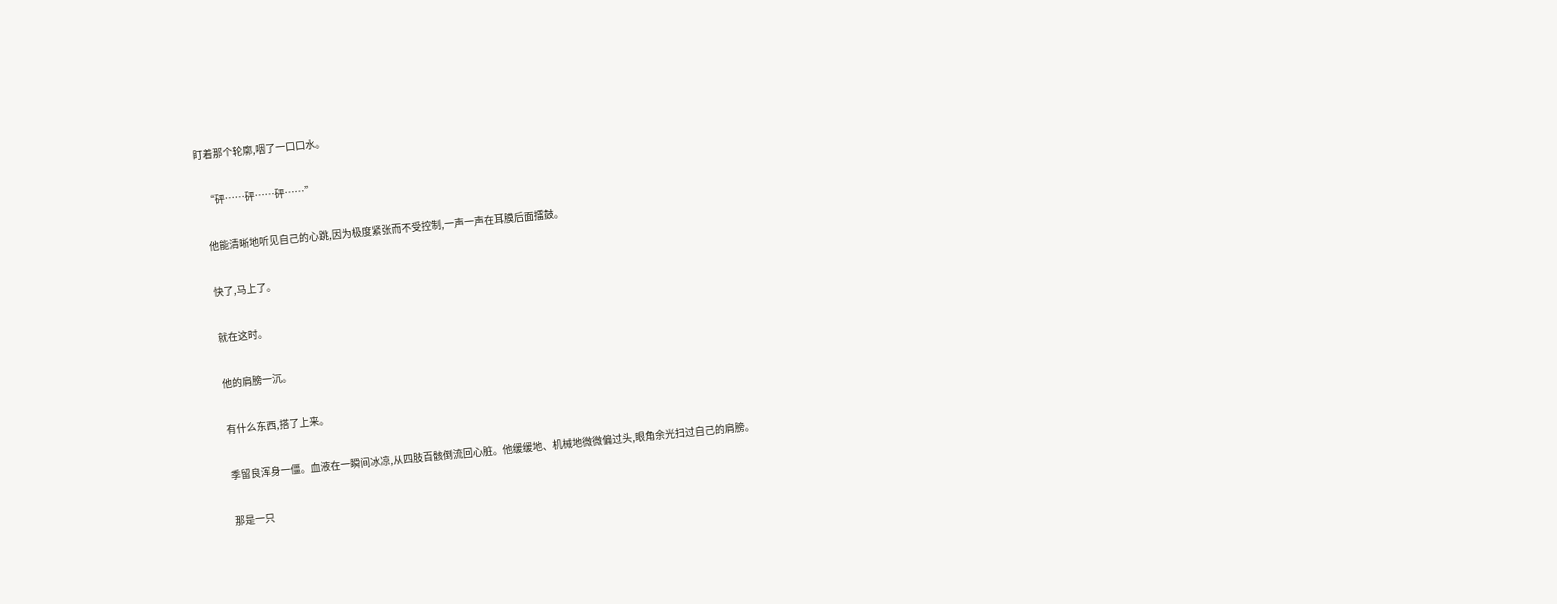盯着那个轮廓,咽了一口口水。

    “砰……砰……砰……”

    他能清晰地听见自己的心跳,因为极度紧张而不受控制,一声一声在耳膜后面擂鼓。

    快了,马上了。

    就在这时。

    他的肩膀一沉。

    有什么东西,搭了上来。

    季留良浑身一僵。血液在一瞬间冰凉,从四肢百骸倒流回心脏。他缓缓地、机械地微微偏过头,眼角余光扫过自己的肩膀。

    那是一只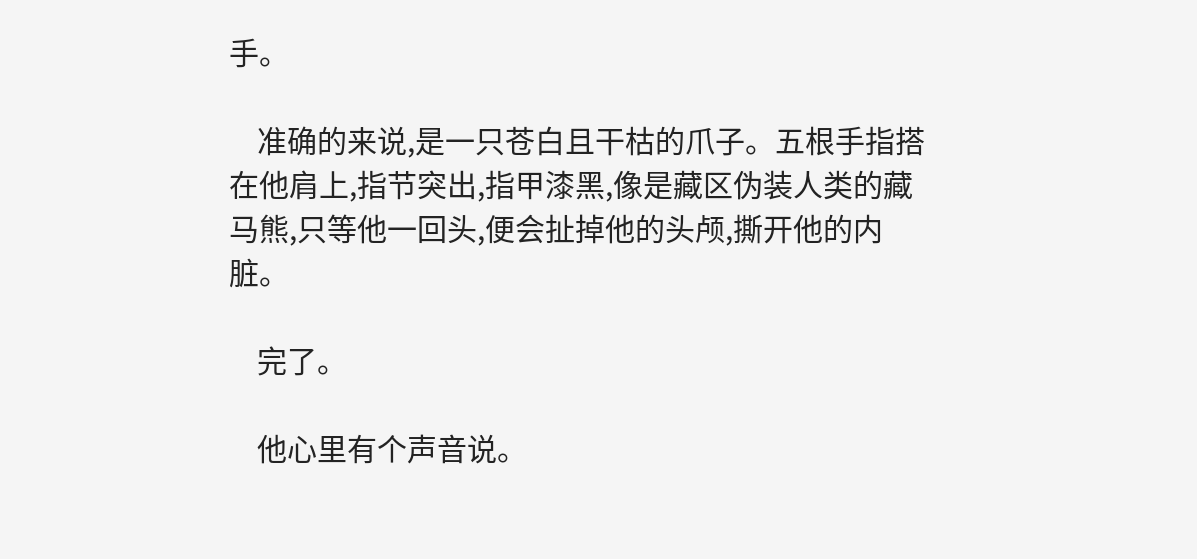手。

    准确的来说,是一只苍白且干枯的爪子。五根手指搭在他肩上,指节突出,指甲漆黑,像是藏区伪装人类的藏马熊,只等他一回头,便会扯掉他的头颅,撕开他的内脏。

    完了。

    他心里有个声音说。